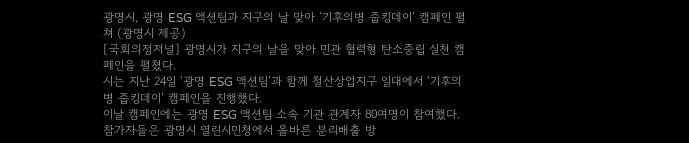광명시, 광명 ESG 액션팀과 지구의 날 맞아 ‘기후의병 줍킹데이’ 캠페인 펼쳐 (광명시 제공)
[국회의정저널] 광명시가 지구의 날을 맞아 민관 협력형 탄소중립 실천 캠페인을 펼쳤다.
시는 지난 24일 ‘광명 ESG 액션팀’과 함께 철산상업지구 일대에서 ‘기후의병 줍킹데이’ 캠페인을 진행했다.
이날 캠페인에는 광명 ESG 액션팀 소속 기관 관계자 80여명이 참여했다.
참가자들은 광명시 열린시민청에서 올바른 분리배출 방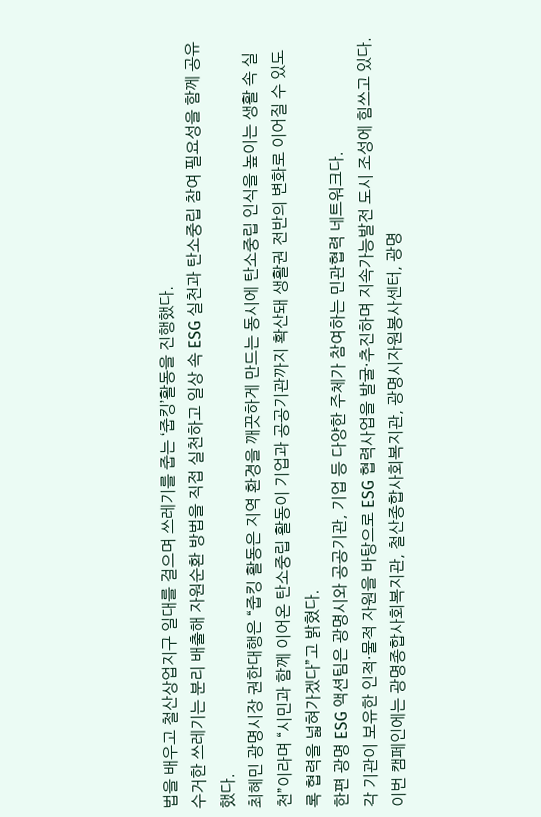법을 배우고 철산상업지구 일대를 걸으며 쓰레기를 줍는 ‘줍킹’활동을 진행했다.
수거한 쓰레기는 분리 배출해 자원순환 방법을 직접 실천하고 일상 속 ESG 실천과 탄소중립 참여 필요성을 함께 공유했다.
최혜민 광명시장 권한대행은 “줍킹 활동은 지역 환경을 깨끗하게 만드는 동시에 탄소중립 인식을 높이는 생활 속 실천”이라며 “시민과 함께 이어온 탄소중립 활동이 기업과 공공기관까지 확산돼 생활권 전반의 변화로 이어질 수 있도록 협력을 넓혀가겠다”고 밝혔다.
한편 광명 ESG 액션팀은 광명시와 공공기관, 기업 등 다양한 주체가 참여하는 민관협력 네트워크다.
각 기관이 보유한 인적·물적 자원을 바탕으로 ESG 협력사업을 발굴·추진하며 지속가능발전 도시 조성에 힘쓰고 있다.
이번 캠페인에는 광명종합사회복지관, 철산종합사회복지관, 광명시자원봉사센터, 광명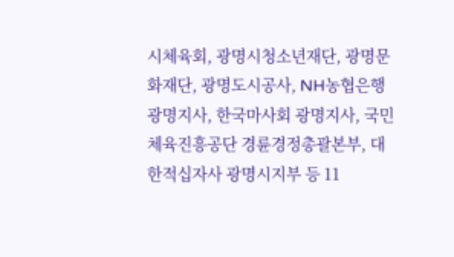시체육회, 광명시청소년재단, 광명문화재단, 광명도시공사, NH농협은행 광명지사, 한국마사회 광명지사, 국민체육진흥공단 경륜경정총괄본부, 대한적십자사 광명시지부 등 11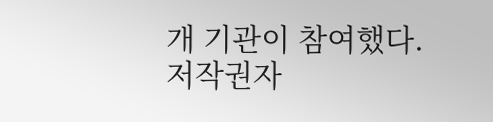개 기관이 참여했다.
저작권자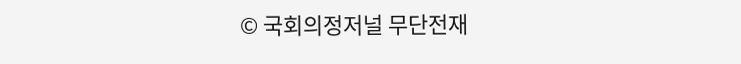© 국회의정저널 무단전재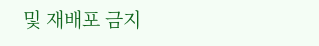및 재배포 금지